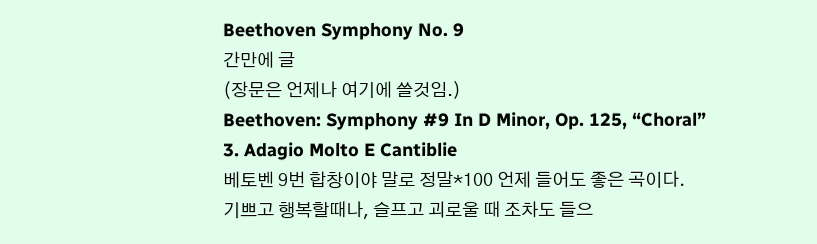Beethoven Symphony No. 9
간만에 글
(장문은 언제나 여기에 쓸것임.)
Beethoven: Symphony #9 In D Minor, Op. 125, “Choral”
3. Adagio Molto E Cantiblie
베토벤 9번 합창이야 말로 정말*100 언제 들어도 좋은 곡이다.
기쁘고 행복할때나, 슬프고 괴로울 때 조차도 들으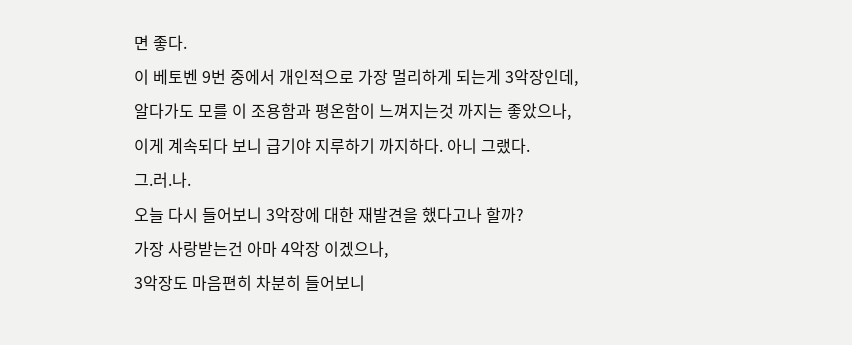면 좋다.
이 베토벤 9번 중에서 개인적으로 가장 멀리하게 되는게 3악장인데,
알다가도 모를 이 조용함과 평온함이 느껴지는것 까지는 좋았으나,
이게 계속되다 보니 급기야 지루하기 까지하다. 아니 그랬다.
그.러.나.
오늘 다시 들어보니 3악장에 대한 재발견을 했다고나 할까?
가장 사랑받는건 아마 4악장 이겠으나,
3악장도 마음편히 차분히 들어보니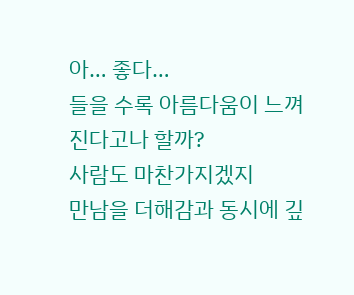아… 좋다…
들을 수록 아름다움이 느껴진다고나 할까?
사람도 마찬가지겠지
만남을 더해감과 동시에 깊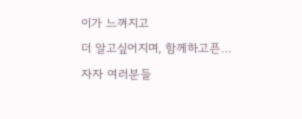이가 느껴지고
더 알고싶어지며, 함께하고픈…
자자 여러분들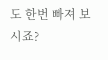도 한번 빠져 보시죠?